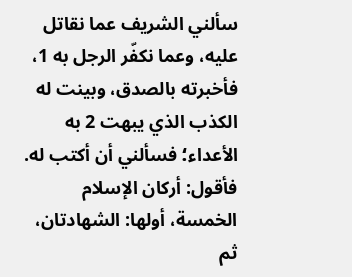سألني الشريف عما نقاتل عليه، وعما نكفّر الرجل به 1، فأخبرته بالصدق، وبينت له الكذب الذي يبهت 2 به الأعداء؛ فسألني أن أكتب له.
فأقول: أركان الإسلام الخمسة، أولها: الشهادتان، ثم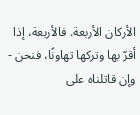الأركان الأربعة. فالأربعة، إذا أقرّ بها وتركها تهاونًا، فنحن - وإن قاتلناه على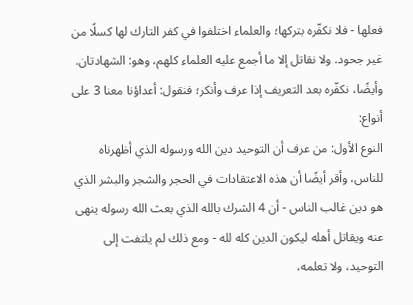فعلها - فلا نكفّره بتركها؛ والعلماء اختلفوا في كفر التارك لها كسلًا من غير جحود. ولا نقاتل إلا ما أجمع عليه العلماء كلهم، وهو: الشهادتان. وأيضًا، نكفّره بعد التعريف إذا عرف وأنكر؛ فنقول: أعداؤنا معنا 3 على أنواع:
النوع الأول: من عرف أن التوحيد دين الله ورسوله الذي أظهرناه للناس، وأقر أيضًا أن هذه الاعتقادات في الحجر والشجر والبشر الذي هو دين غالب الناس - أن 4 الشرك بالله الذي بعث الله رسوله ينهى عنه ويقاتل أهله ليكون الدين كله لله - ومع ذلك لم يلتفت إلى التوحيد، ولا تعلمه،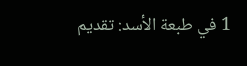1 في طبعة الأسد: تقديم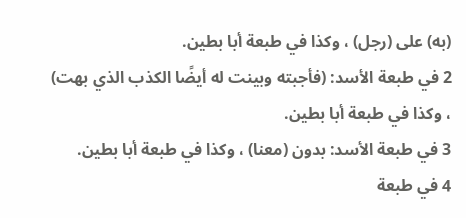(به) على (رجل) ، وكذا في طبعة أبا بطين.
2 في طبعة الأسد: (فأجبته وبينت له أيضًا الكذب الذي بهت) ، وكذا في طبعة أبا بطين.
3 في طبعة الأسد: بدون (معنا) ، وكذا في طبعة أبا بطين.
4 في طبعة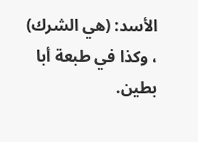الأسد: (هي الشرك) ، وكذا في طبعة أبا بطين.